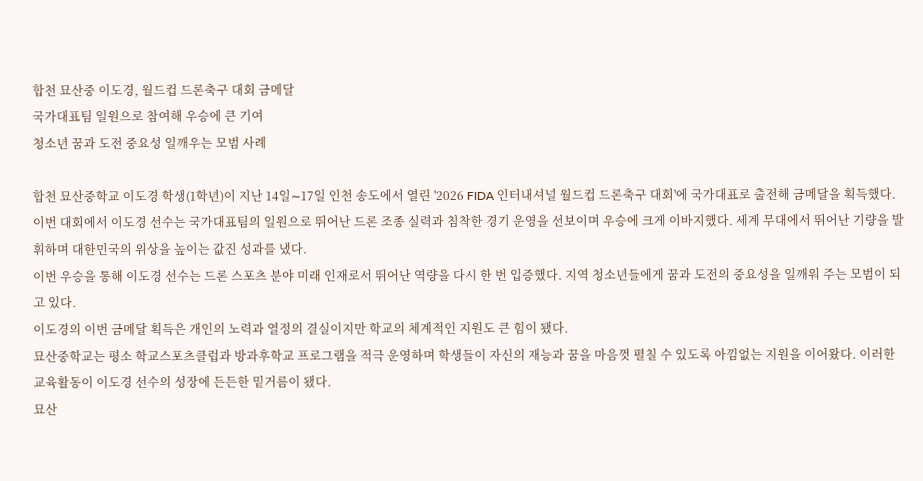합천 묘산중 이도경, 월드컵 드론축구 대회 금메달
국가대표팀 일원으로 참여해 우승에 큰 기여
청소년 꿈과 도전 중요성 일깨우는 모범 사례

합천 묘산중학교 이도경 학생(1학년)이 지난 14일∼17일 인천 송도에서 열린 '2026 FIDA 인터내셔널 월드컵 드론축구 대회'에 국가대표로 출전해 금메달을 획득했다.
이번 대회에서 이도경 선수는 국가대표팀의 일원으로 뛰어난 드론 조종 실력과 침착한 경기 운영을 선보이며 우승에 크게 이바지했다. 세계 무대에서 뛰어난 기량을 발휘하며 대한민국의 위상을 높이는 값진 성과를 냈다.
이번 우승을 통해 이도경 선수는 드론 스포츠 분야 미래 인재로서 뛰어난 역량을 다시 한 번 입증했다. 지역 청소년들에게 꿈과 도전의 중요성을 일깨워 주는 모범이 되고 있다.
이도경의 이번 금메달 획득은 개인의 노력과 열정의 결실이지만 학교의 체계적인 지원도 큰 힘이 됐다.
묘산중학교는 평소 학교스포츠클럽과 방과후학교 프로그램을 적극 운영하며 학생들이 자신의 재능과 꿈을 마음껏 펼칠 수 있도록 아낌없는 지원을 이어왔다. 이러한 교육활동이 이도경 선수의 성장에 든든한 밑거름이 됐다.
묘산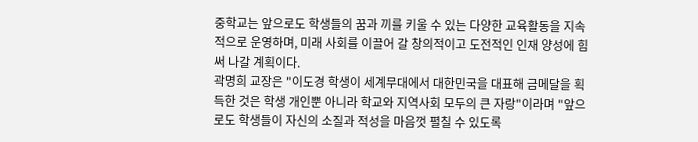중학교는 앞으로도 학생들의 꿈과 끼를 키울 수 있는 다양한 교육활동을 지속적으로 운영하며, 미래 사회를 이끌어 갈 창의적이고 도전적인 인재 양성에 힘써 나갈 계획이다.
곽명희 교장은 "이도경 학생이 세계무대에서 대한민국을 대표해 금메달을 획득한 것은 학생 개인뿐 아니라 학교와 지역사회 모두의 큰 자랑"이라며 "앞으로도 학생들이 자신의 소질과 적성을 마음껏 펼칠 수 있도록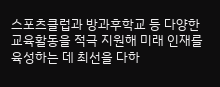스포츠클럽과 방과후학교 등 다양한 교육활동을 적극 지원해 미래 인재를 육성하는 데 최선을 다하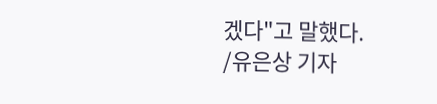겠다"고 말했다.
/유은상 기자